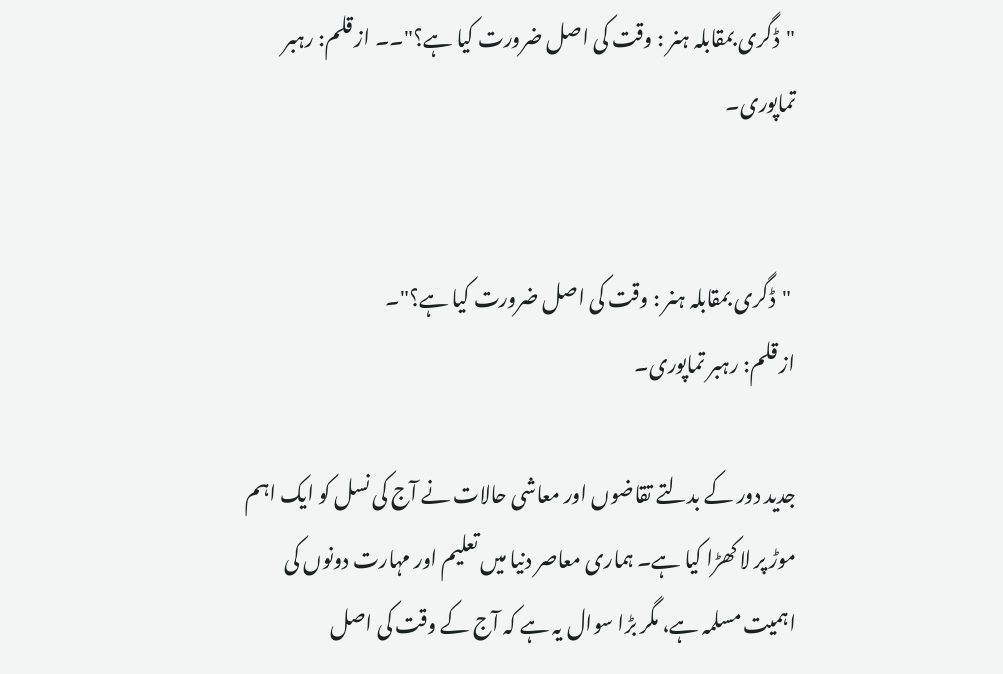"ڈگری بمقابلہ ہنر : وقت کی اصل ضرورت کیا ہے؟"۔۔ از قلم: رہبر تماپوری۔


 "ڈگری بمقابلہ ہنر : وقت کی اصل ضرورت کیا ہے؟"۔
از قلم: رہبر تماپوری۔

جدید دور کے بدلتے تقاضوں اور معاشی حالات نے آج کی نسل کو ایک اہم موڑ پر لا کھڑا کیا ہے۔ ہماری معاصر دنیا میں تعلیم اور مہارت دونوں کی اہمیت مسلمہ ہے، مگر بڑا سوال یہ ہے کہ آج کے وقت کی اصل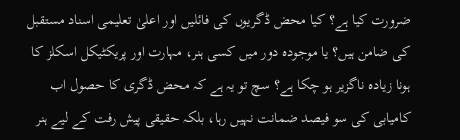ضرورت کیا ہے؟ کیا محض ڈگریوں کی فائلیں اور اعلیٰ تعلیمی اسناد مستقبل کی ضامن ہیں؟ یا موجودہ دور میں کسی ہنر، مہارت اور پریکٹیکل اسکلز کا ہونا زیادہ ناگزیر ہو چکا ہے؟ سچ تو یہ ہے کہ محض ڈگری کا حصول اب کامیابی کی سو فیصد ضمانت نہیں رہا، بلکہ حقیقی پیش رفت کے لیے ہنر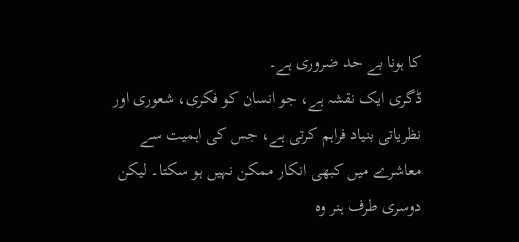کا ہونا بے حد ضروری ہے۔
ڈگری ایک نقشہ ہے، جو انسان کو فکری، شعوری اور نظریاتی بنیاد فراہم کرتی ہے، جس کی اہمیت سے معاشرے میں کبھی انکار ممکن نہیں ہو سکتا۔ لیکن دوسری طرف ہنر وہ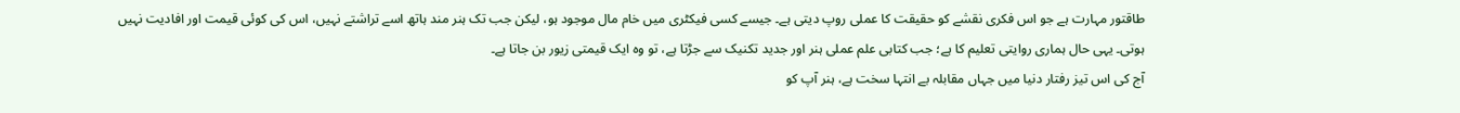طاقتور مہارت ہے جو اس فکری نقشے کو حقیقت کا عملی روپ دیتی ہے۔ جیسے کسی فیکٹری میں خام مال موجود ہو، لیکن جب تک ہنر مند ہاتھ اسے تراشتے نہیں، اس کی کوئی قیمت اور افادیت نہیں ہوتی۔ یہی حال ہماری روایتی تعلیم کا ہے؛ جب کتابی علم عملی ہنر اور جدید تکنیک سے جڑتا ہے، تو وہ ایک قیمتی زیور بن جاتا ہے۔
آج کی اس تیز رفتار دنیا میں جہاں مقابلہ بے انتہا سخت ہے، ہنر آپ کو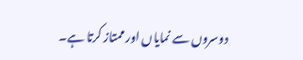دوسروں سے نمایاں اور ممتاز کرتا ہے۔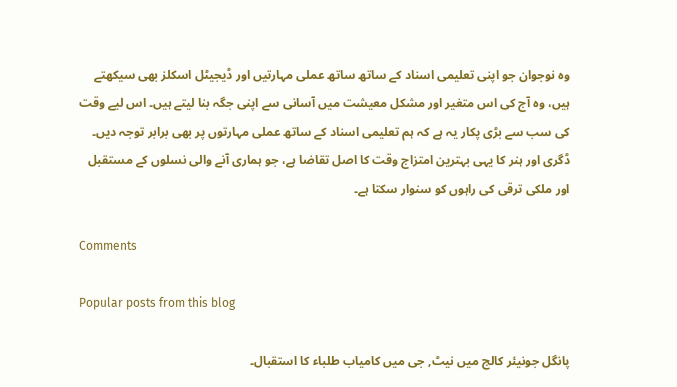وہ نوجوان جو اپنی تعلیمی اسناد کے ساتھ ساتھ عملی مہارتیں اور ڈیجیٹل اسکلز بھی سیکھتے ہیں، وہ آج کی اس متغیر اور مشکل معیشت میں آسانی سے اپنی جگہ بنا لیتے ہیں۔ اس لیے وقت کی سب سے بڑی پکار یہ ہے کہ ہم تعلیمی اسناد کے ساتھ عملی مہارتوں پر بھی برابر توجہ دیں۔ ڈگری اور ہنر کا یہی بہترین امتزاج وقت کا اصل تقاضا ہے، جو ہماری آنے والی نسلوں کے مستقبل اور ملکی ترقی کی راہوں کو سنوار سکتا ہے۔

Comments

Popular posts from this blog

پانگل جونیئر کالج میں نیٹ, جی میں کامیاب طلباء کا استقبال۔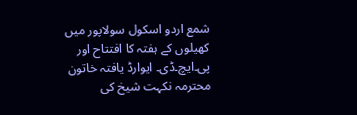شمع اردو اسکول سولاپور میں کھیلوں کے ہفتہ کا افتتاح اور پی۔ایچ۔ڈی۔ ایوارڈ یافتہ خاتون محترمہ نکہت شیخ کی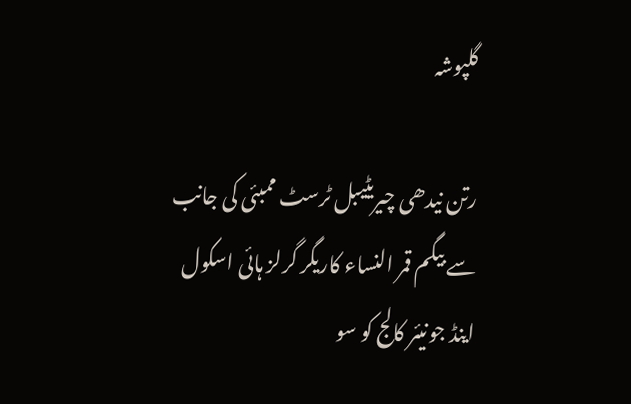گلپوشہ

رتن نیدھی چیریٹیبل ٹرسٹ ممبئی کی جانب سے بیگم قمر النساء کاریگر گرلز ہائی اسکول اینڈ جونیئر کالج کو سو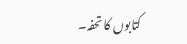کتابوں کا تحفہ۔